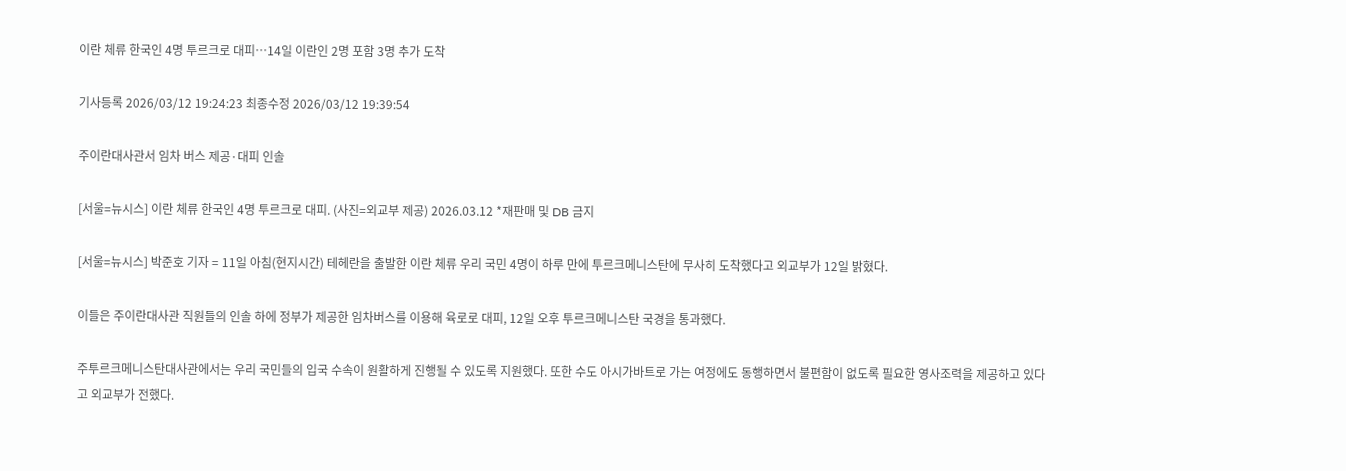이란 체류 한국인 4명 투르크로 대피…14일 이란인 2명 포함 3명 추가 도착

기사등록 2026/03/12 19:24:23 최종수정 2026/03/12 19:39:54

주이란대사관서 임차 버스 제공·대피 인솔

[서울=뉴시스] 이란 체류 한국인 4명 투르크로 대피. (사진=외교부 제공) 2026.03.12 *재판매 및 DB 금지

[서울=뉴시스] 박준호 기자 = 11일 아침(현지시간) 테헤란을 출발한 이란 체류 우리 국민 4명이 하루 만에 투르크메니스탄에 무사히 도착했다고 외교부가 12일 밝혔다.

이들은 주이란대사관 직원들의 인솔 하에 정부가 제공한 임차버스를 이용해 육로로 대피, 12일 오후 투르크메니스탄 국경을 통과했다.

주투르크메니스탄대사관에서는 우리 국민들의 입국 수속이 원활하게 진행될 수 있도록 지원했다. 또한 수도 아시가바트로 가는 여정에도 동행하면서 불편함이 없도록 필요한 영사조력을 제공하고 있다고 외교부가 전했다.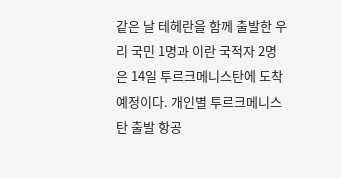같은 날 테헤란을 함께 출발한 우리 국민 1명과 이란 국적자 2명은 14일 투르크메니스탄에 도착 예정이다. 개인별 투르크메니스탄 출발 항공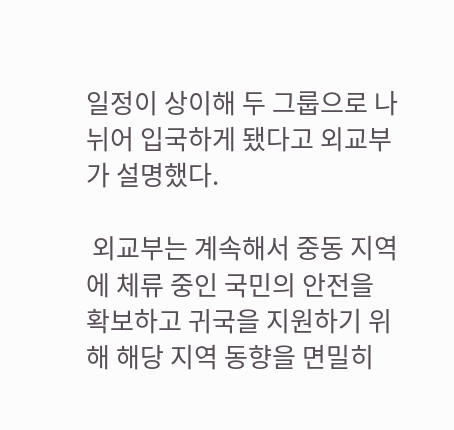일정이 상이해 두 그룹으로 나뉘어 입국하게 됐다고 외교부가 설명했다.

 외교부는 계속해서 중동 지역에 체류 중인 국민의 안전을 확보하고 귀국을 지원하기 위해 해당 지역 동향을 면밀히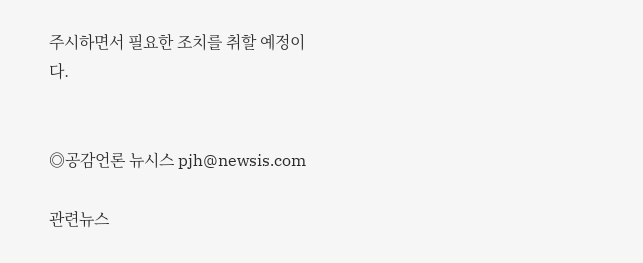주시하면서 필요한 조치를 취할 예정이다.


◎공감언론 뉴시스 pjh@newsis.com

관련뉴스